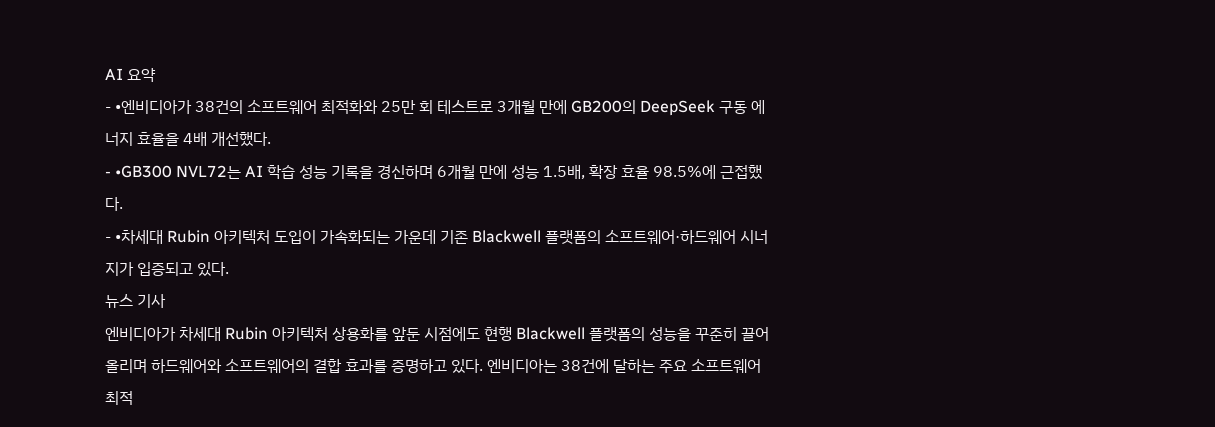AI 요약
- •엔비디아가 38건의 소프트웨어 최적화와 25만 회 테스트로 3개월 만에 GB200의 DeepSeek 구동 에너지 효율을 4배 개선했다.
- •GB300 NVL72는 AI 학습 성능 기록을 경신하며 6개월 만에 성능 1.5배, 확장 효율 98.5%에 근접했다.
- •차세대 Rubin 아키텍처 도입이 가속화되는 가운데 기존 Blackwell 플랫폼의 소프트웨어·하드웨어 시너지가 입증되고 있다.
뉴스 기사
엔비디아가 차세대 Rubin 아키텍처 상용화를 앞둔 시점에도 현행 Blackwell 플랫폼의 성능을 꾸준히 끌어올리며 하드웨어와 소프트웨어의 결합 효과를 증명하고 있다. 엔비디아는 38건에 달하는 주요 소프트웨어 최적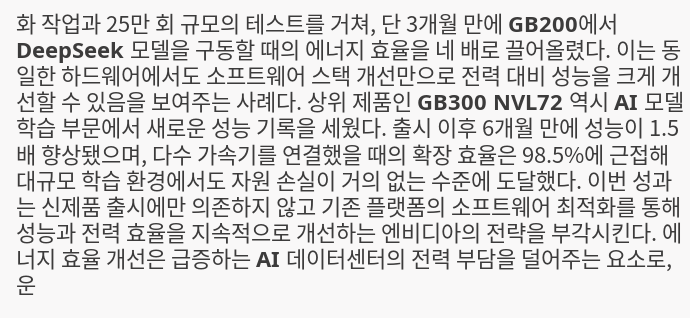화 작업과 25만 회 규모의 테스트를 거쳐, 단 3개월 만에 GB200에서 DeepSeek 모델을 구동할 때의 에너지 효율을 네 배로 끌어올렸다. 이는 동일한 하드웨어에서도 소프트웨어 스택 개선만으로 전력 대비 성능을 크게 개선할 수 있음을 보여주는 사례다. 상위 제품인 GB300 NVL72 역시 AI 모델 학습 부문에서 새로운 성능 기록을 세웠다. 출시 이후 6개월 만에 성능이 1.5배 향상됐으며, 다수 가속기를 연결했을 때의 확장 효율은 98.5%에 근접해 대규모 학습 환경에서도 자원 손실이 거의 없는 수준에 도달했다. 이번 성과는 신제품 출시에만 의존하지 않고 기존 플랫폼의 소프트웨어 최적화를 통해 성능과 전력 효율을 지속적으로 개선하는 엔비디아의 전략을 부각시킨다. 에너지 효율 개선은 급증하는 AI 데이터센터의 전력 부담을 덜어주는 요소로, 운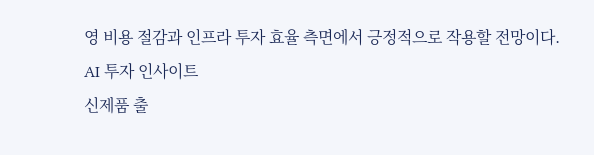영 비용 절감과 인프라 투자 효율 측면에서 긍정적으로 작용할 전망이다.
AI 투자 인사이트
신제품 출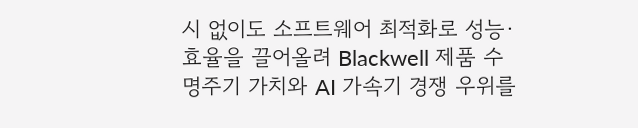시 없이도 소프트웨어 최적화로 성능·효율을 끌어올려 Blackwell 제품 수명주기 가치와 AI 가속기 경쟁 우위를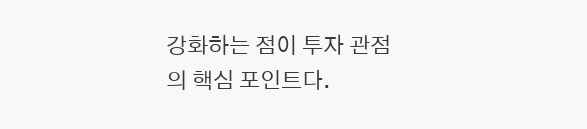강화하는 점이 투자 관점의 핵심 포인트다.